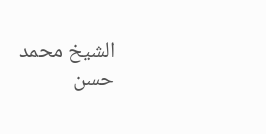الشيخ محمد حسن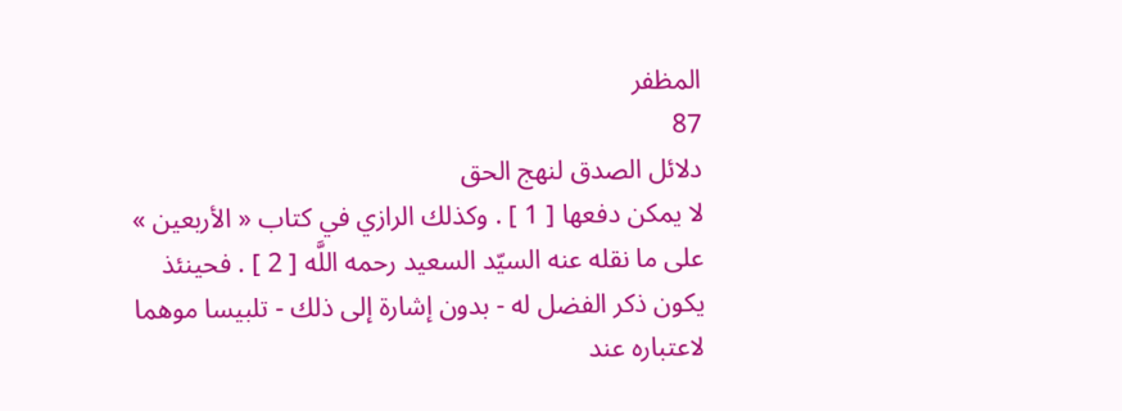المظفر
87
دلائل الصدق لنهج الحق
لا يمكن دفعها [ 1 ] . وكذلك الرازي في كتاب « الأربعين » على ما نقله عنه السيّد السعيد رحمه اللَّه [ 2 ] . فحينئذ يكون ذكر الفضل له - بدون إشارة إلى ذلك - تلبيسا موهما لاعتباره عند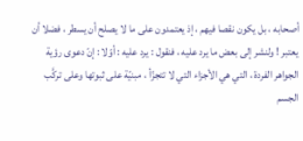أصحابه ، بل يكون نقصا فيهم ، إذ يعتمدون على ما لا يصلح أن يسطر ، فضلا أن يعتبر ! ولنشر إلى بعض ما يرد عليه ، فنقول : يرد عليه : أوّلا : إنّ دعوى رؤية الجواهر الفردة ، التي هي الأجزاء التي لا تتجزّأ ، مبنيّة على ثبوتها وعلى تركَّب الجسم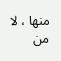منها ، لا من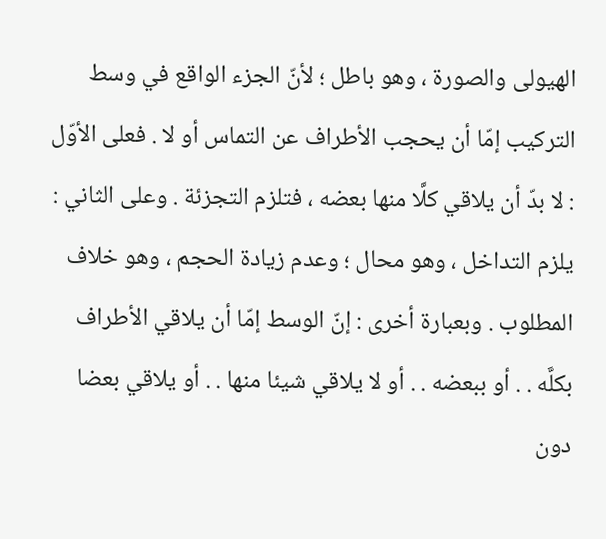الهيولى والصورة ، وهو باطل ؛ لأنّ الجزء الواقع في وسط التركيب إمّا أن يحجب الأطراف عن التماس أو لا . فعلى الأوّل : لا بدّ أن يلاقي كلَّا منها بعضه ، فتلزم التجزئة . وعلى الثاني : يلزم التداخل ، وهو محال ؛ وعدم زيادة الحجم ، وهو خلاف المطلوب . وبعبارة أخرى : إنّ الوسط إمّا أن يلاقي الأطراف بكلَّه . . أو ببعضه . . أو لا يلاقي شيئا منها . . أو يلاقي بعضا دون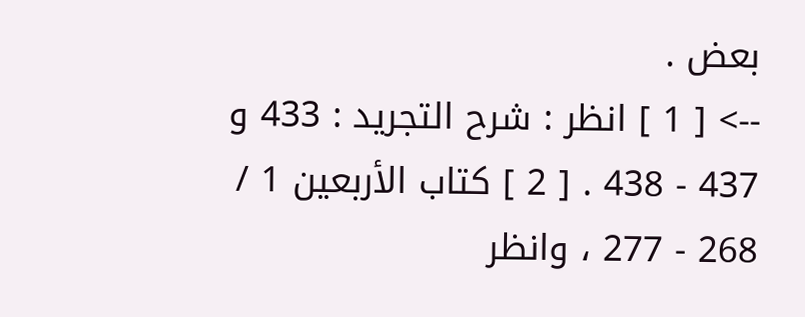بعض .
--> [ 1 ] انظر : شرح التجريد : 433 و 437 - 438 . [ 2 ] كتاب الأربعين 1 / 268 - 277 ، وانظر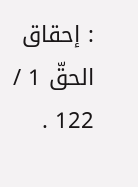: إحقاق الحقّ 1 / 122 .